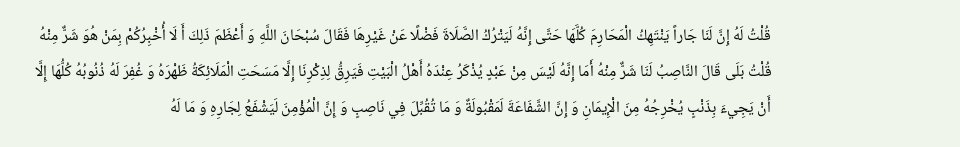قُلْتُ لَهُ إِنَّ لَنَا جَاراً يَنْتَهِكُ الْمَحَارِمَ كُلَّهَا حَتَّى إِنَّهُ لَيَتْرُكُ الصَّلَاةَ فَضْلًا عَنْ غَيْرِهَا فَقَالَ سُبْحَانَ اللَّهِ وَ أَعْظَمَ ذَلِكَ أَ لَا أُخْبِرُكُمْ بِمَنْ هُوَ شَرٌّ مِنْهُ قُلْتُ بَلَى قَالَ النَّاصِبُ لَنَا شَرٌّ مِنْهُ أَمَا إِنَّهُ لَيْسَ مِنْ عَبْدٍ يُذْكَرُ عِنْدَهُ أَهْلُ الْبَيْتِ فَيَرِقُّ لِذِكْرِنَا إِلَّا مَسَحَتِ الْمَلَائِكَةُ ظَهْرَهُ وَ غُفِرَ لَهُ ذُنُوبُهُ كُلُّهَا إِلَّا أَنْ يَجِيءَ بِذَنْبٍ يُخْرِجُهُ مِنَ الْإِيمَانِ وَ إِنَّ الشَّفَاعَةَ لَمَقْبُولَةٌ وَ مَا تُقُبِّلَ فِي نَاصِبٍ وَ إِنَّ الْمُؤْمِنَ لَيَشْفَعُ لِجَارِهِ وَ مَا لَهُ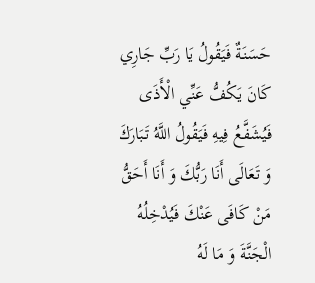حَسَنَةٌ فَيَقُولُ يَا رَبِّ جَارِي كَانَ يَكُفُّ عَنِّي الْأَذَى فَيُشَفَّعُ فِيهِ فَيَقُولُ اللَّهُ تَبَارَكَ وَ تَعَالَى أَنَا رَبُّكَ وَ أَنَا أَحَقُّ مَنْ كَافَى عَنْكَ فَيُدْخِلُهُ الْجَنَّةَ وَ مَا لَهُ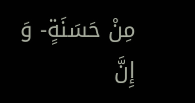مِنْ حَسَنَةٍ- وَ إِنَّ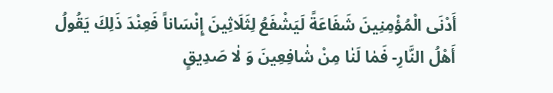أَدْنَى الْمُؤْمِنِينَ شَفَاعَةً لَيَشْفَعُ لِثَلَاثِينَ إِنْسَاناً فَعِنْدَ ذَلِكَ يَقُولُ أَهْلُ النَّارِ- فَمٰا لَنٰا مِنْ شٰافِعِينَ وَ لٰا صَدِيقٍ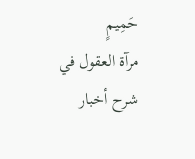حَمِيمٍ
مرآة العقول في شرح أخبار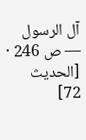آل الرسول — ص 246 · [الحديث 72]